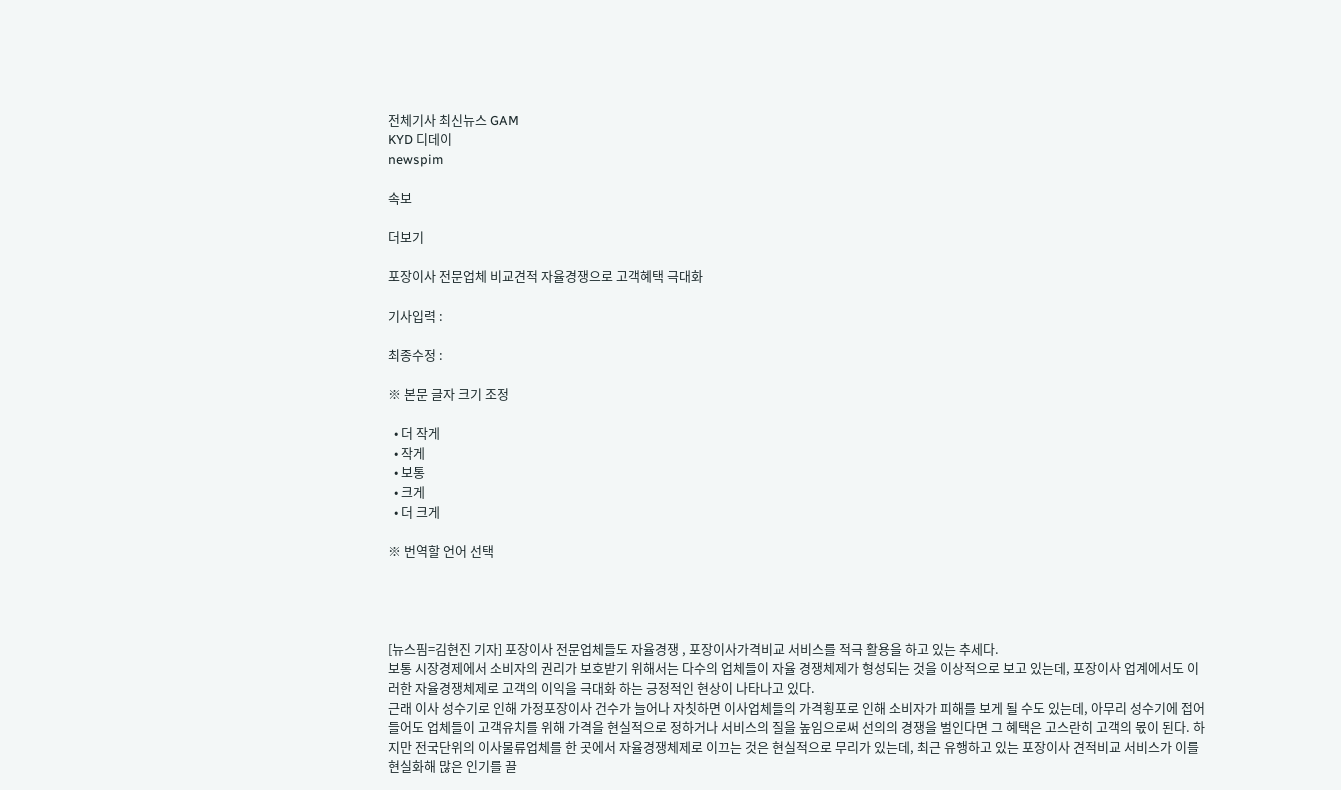전체기사 최신뉴스 GAM
KYD 디데이
newspim

속보

더보기

포장이사 전문업체 비교견적 자율경쟁으로 고객혜택 극대화

기사입력 :

최종수정 :

※ 본문 글자 크기 조정

  • 더 작게
  • 작게
  • 보통
  • 크게
  • 더 크게

※ 번역할 언어 선택




[뉴스핌=김현진 기자] 포장이사 전문업체들도 자율경쟁 , 포장이사가격비교 서비스를 적극 활용을 하고 있는 추세다.
보통 시장경제에서 소비자의 권리가 보호받기 위해서는 다수의 업체들이 자율 경쟁체제가 형성되는 것을 이상적으로 보고 있는데, 포장이사 업계에서도 이러한 자율경쟁체제로 고객의 이익을 극대화 하는 긍정적인 현상이 나타나고 있다.
근래 이사 성수기로 인해 가정포장이사 건수가 늘어나 자칫하면 이사업체들의 가격횡포로 인해 소비자가 피해를 보게 될 수도 있는데, 아무리 성수기에 접어들어도 업체들이 고객유치를 위해 가격을 현실적으로 정하거나 서비스의 질을 높임으로써 선의의 경쟁을 벌인다면 그 혜택은 고스란히 고객의 몫이 된다. 하지만 전국단위의 이사물류업체를 한 곳에서 자율경쟁체제로 이끄는 것은 현실적으로 무리가 있는데, 최근 유행하고 있는 포장이사 견적비교 서비스가 이를 현실화해 많은 인기를 끌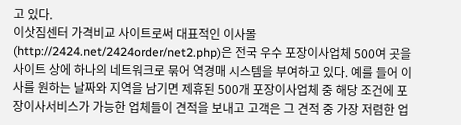고 있다.
이삿짐센터 가격비교 사이트로써 대표적인 이사몰(http://2424.net/2424order/net2.php)은 전국 우수 포장이사업체 500여 곳을 사이트 상에 하나의 네트워크로 묶어 역경매 시스템을 부여하고 있다. 예를 들어 이사를 원하는 날짜와 지역을 남기면 제휴된 500개 포장이사업체 중 해당 조건에 포장이사서비스가 가능한 업체들이 견적을 보내고 고객은 그 견적 중 가장 저렴한 업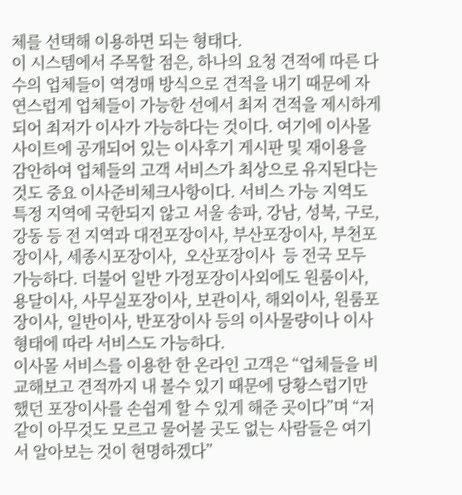체를 선택해 이용하면 되는 형태다.
이 시스템에서 주목할 점은, 하나의 요청 견적에 따른 다수의 업체들이 역경매 방식으로 견적을 내기 때문에 자연스럽게 업체들이 가능한 선에서 최저 견적을 제시하게 되어 최저가 이사가 가능하다는 것이다. 여기에 이사몰 사이트에 공개되어 있는 이사후기 게시판 및 재이용을 감안하여 업체들의 고객 서비스가 최상으로 유지된다는 것도 중요 이사준비체크사항이다. 서비스 가능 지역도 특정 지역에 국한되지 않고 서울 송파, 강남, 성북, 구로, 강동 등 전 지역과 대전포장이사, 부산포장이사, 부천포장이사, 세종시포장이사,  오산포장이사  등 전국 모두 가능하다. 더불어 일반 가정포장이사외에도 원룸이사, 용달이사, 사무실포장이사, 보관이사, 해외이사, 원룸포장이사, 일반이사, 반포장이사 등의 이사물량이나 이사형태에 따라 서비스도 가능하다.
이사몰 서비스를 이용한 한 온라인 고객은 “업체들을 비교해보고 견적까지 내 볼수 있기 때문에 당황스럽기만 했던 포장이사를 손쉽게 할 수 있게 해준 곳이다”며 “저같이 아무것도 모르고 물어볼 곳도 없는 사람들은 여기서 알아보는 것이 현명하겠다”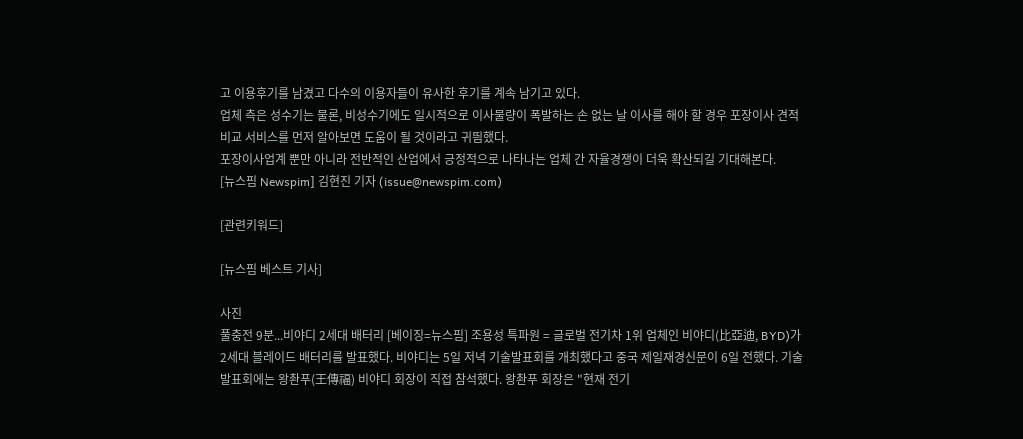고 이용후기를 남겼고 다수의 이용자들이 유사한 후기를 계속 남기고 있다.
업체 측은 성수기는 물론, 비성수기에도 일시적으로 이사물량이 폭발하는 손 없는 날 이사를 해야 할 경우 포장이사 견적비교 서비스를 먼저 알아보면 도움이 될 것이라고 귀띔했다.
포장이사업계 뿐만 아니라 전반적인 산업에서 긍정적으로 나타나는 업체 간 자율경쟁이 더욱 확산되길 기대해본다.
[뉴스핌 Newspim] 김현진 기자 (issue@newspim.com)

[관련키워드]

[뉴스핌 베스트 기사]

사진
풀충전 9분...비야디 2세대 배터리 [베이징=뉴스핌] 조용성 특파원 = 글로벌 전기차 1위 업체인 비야디(比亞迪, BYD)가 2세대 블레이드 배터리를 발표했다. 비야디는 5일 저녁 기술발표회를 개최했다고 중국 제일재경신문이 6일 전했다. 기술발표회에는 왕촨푸(王傳福) 비야디 회장이 직접 참석했다. 왕촨푸 회장은 "현재 전기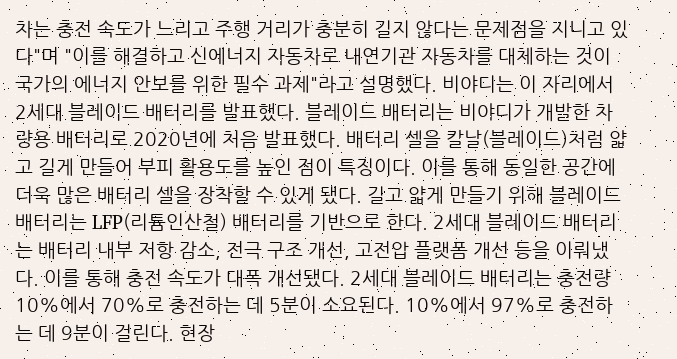차는 충전 속도가 느리고 주행 거리가 충분히 길지 않다는 문제점을 지니고 있다"며 "이를 해결하고 신에너지 자동차로 내연기관 자동차를 대체하는 것이 국가의 에너지 안보를 위한 필수 과제"라고 설명했다. 비야디는 이 자리에서 2세대 블레이드 배터리를 발표했다. 블레이드 배터리는 비야디가 개발한 차량용 배터리로 2020년에 처음 발표했다. 배터리 셀을 칼날(블레이드)처럼 얇고 길게 만들어 부피 활용도를 높인 점이 특징이다. 이를 통해 동일한 공간에 더욱 많은 배터리 셀을 장착할 수 있게 됐다. 길고 얇게 만들기 위해 블레이드 배터리는 LFP(리튬인산철) 배터리를 기반으로 한다. 2세대 블레이드 배터리는 배터리 내부 저항 감소, 전극 구조 개선, 고전압 플랫폼 개선 등을 이뤄냈다. 이를 통해 충전 속도가 대폭 개선됐다. 2세대 블레이드 배터리는 충전량 10%에서 70%로 충전하는 데 5분이 소요된다. 10%에서 97%로 충전하는 데 9분이 걸린다. 현장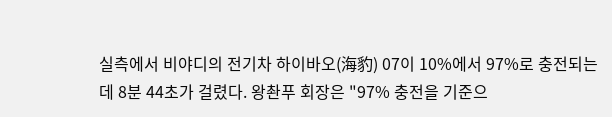실측에서 비야디의 전기차 하이바오(海豹) 07이 10%에서 97%로 충전되는 데 8분 44초가 걸렸다. 왕촨푸 회장은 "97% 충전을 기준으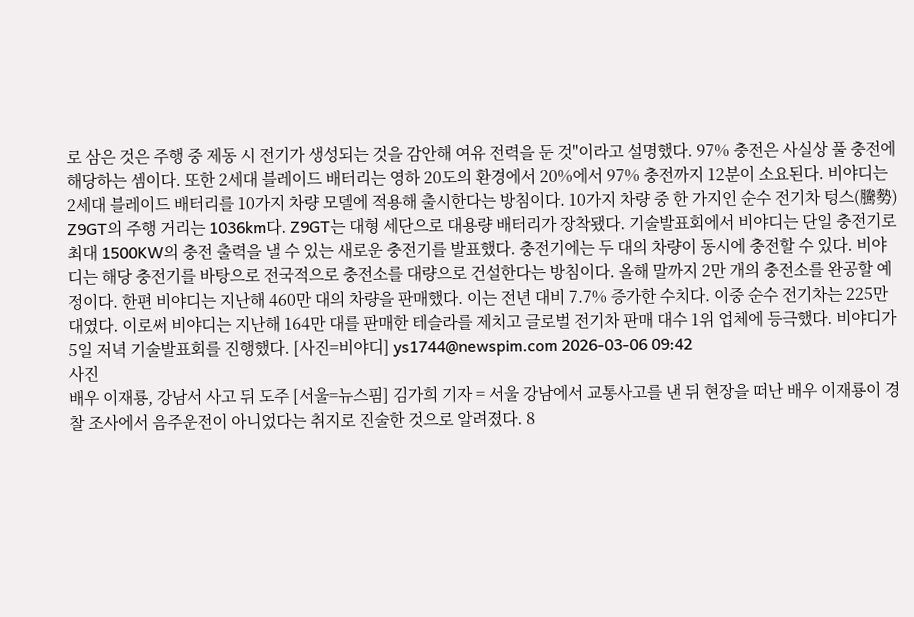로 삼은 것은 주행 중 제동 시 전기가 생성되는 것을 감안해 여유 전력을 둔 것"이라고 설명했다. 97% 충전은 사실상 풀 충전에 해당하는 셈이다. 또한 2세대 블레이드 배터리는 영하 20도의 환경에서 20%에서 97% 충전까지 12분이 소요된다. 비야디는 2세대 블레이드 배터리를 10가지 차량 모델에 적용해 출시한다는 방침이다. 10가지 차량 중 한 가지인 순수 전기차 텅스(騰勢) Z9GT의 주행 거리는 1036km다. Z9GT는 대형 세단으로 대용량 배터리가 장착됐다. 기술발표회에서 비야디는 단일 충전기로 최대 1500KW의 충전 출력을 낼 수 있는 새로운 충전기를 발표했다. 충전기에는 두 대의 차량이 동시에 충전할 수 있다. 비야디는 해당 충전기를 바탕으로 전국적으로 충전소를 대량으로 건설한다는 방침이다. 올해 말까지 2만 개의 충전소를 완공할 예정이다. 한편 비야디는 지난해 460만 대의 차량을 판매했다. 이는 전년 대비 7.7% 증가한 수치다. 이중 순수 전기차는 225만 대였다. 이로써 비야디는 지난해 164만 대를 판매한 테슬라를 제치고 글로벌 전기차 판매 대수 1위 업체에 등극했다. 비야디가 5일 저녁 기술발표회를 진행했다. [사진=비야디] ys1744@newspim.com 2026-03-06 09:42
사진
배우 이재룡, 강남서 사고 뒤 도주 [서울=뉴스핌] 김가희 기자 = 서울 강남에서 교통사고를 낸 뒤 현장을 떠난 배우 이재룡이 경찰 조사에서 음주운전이 아니었다는 취지로 진술한 것으로 알려졌다. 8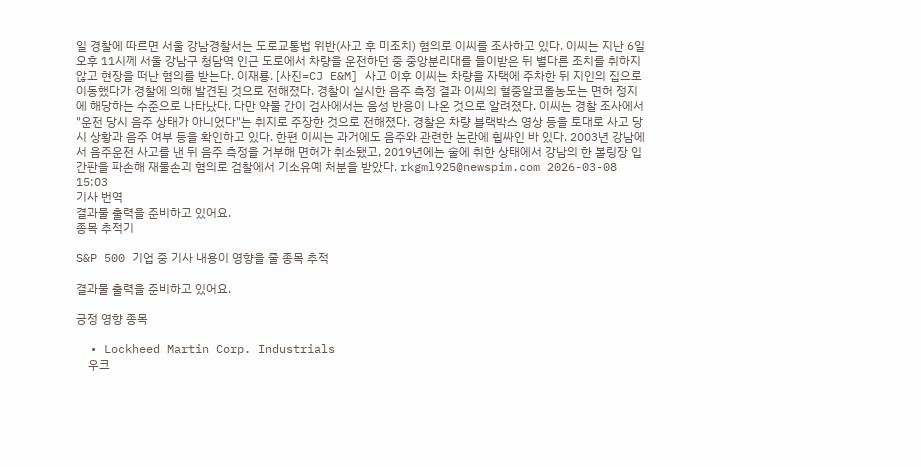일 경찰에 따르면 서울 강남경찰서는 도로교통법 위반(사고 후 미조치) 혐의로 이씨를 조사하고 있다. 이씨는 지난 6일 오후 11시께 서울 강남구 청담역 인근 도로에서 차량을 운전하던 중 중앙분리대를 들이받은 뒤 별다른 조치를 취하지 않고 현장을 떠난 혐의를 받는다. 이재룡. [사진=CJ E&M] 사고 이후 이씨는 차량을 자택에 주차한 뒤 지인의 집으로 이동했다가 경찰에 의해 발견된 것으로 전해졌다. 경찰이 실시한 음주 측정 결과 이씨의 혈중알코올농도는 면허 정지에 해당하는 수준으로 나타났다. 다만 약물 간이 검사에서는 음성 반응이 나온 것으로 알려졌다. 이씨는 경찰 조사에서 "운전 당시 음주 상태가 아니었다"는 취지로 주장한 것으로 전해졌다. 경찰은 차량 블랙박스 영상 등을 토대로 사고 당시 상황과 음주 여부 등을 확인하고 있다. 한편 이씨는 과거에도 음주와 관련한 논란에 휩싸인 바 있다. 2003년 강남에서 음주운전 사고를 낸 뒤 음주 측정을 거부해 면허가 취소됐고, 2019년에는 술에 취한 상태에서 강남의 한 볼링장 입간판을 파손해 재물손괴 혐의로 검찰에서 기소유예 처분을 받았다. rkgml925@newspim.com 2026-03-08 15:03
기사 번역
결과물 출력을 준비하고 있어요.
종목 추적기

S&P 500 기업 중 기사 내용이 영향을 줄 종목 추적

결과물 출력을 준비하고 있어요.

긍정 영향 종목

  • Lockheed Martin Corp. Industrials
    우크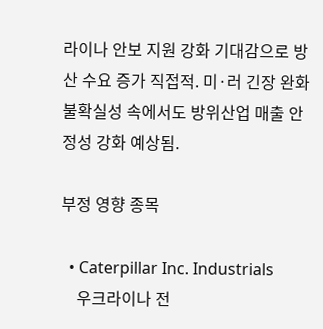라이나 안보 지원 강화 기대감으로 방산 수요 증가 직접적. 미·러 긴장 완화 불확실성 속에서도 방위산업 매출 안정성 강화 예상됨.

부정 영향 종목

  • Caterpillar Inc. Industrials
    우크라이나 전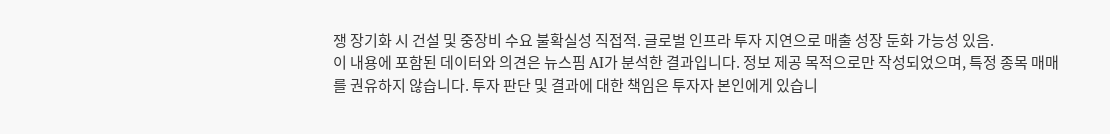쟁 장기화 시 건설 및 중장비 수요 불확실성 직접적. 글로벌 인프라 투자 지연으로 매출 성장 둔화 가능성 있음.
이 내용에 포함된 데이터와 의견은 뉴스핌 AI가 분석한 결과입니다. 정보 제공 목적으로만 작성되었으며, 특정 종목 매매를 권유하지 않습니다. 투자 판단 및 결과에 대한 책임은 투자자 본인에게 있습니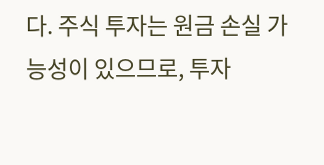다. 주식 투자는 원금 손실 가능성이 있으므로, 투자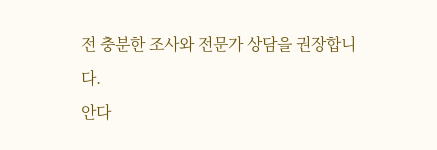전 충분한 조사와 전문가 상담을 권장합니다.
안다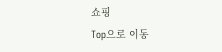쇼핑
Top으로 이동